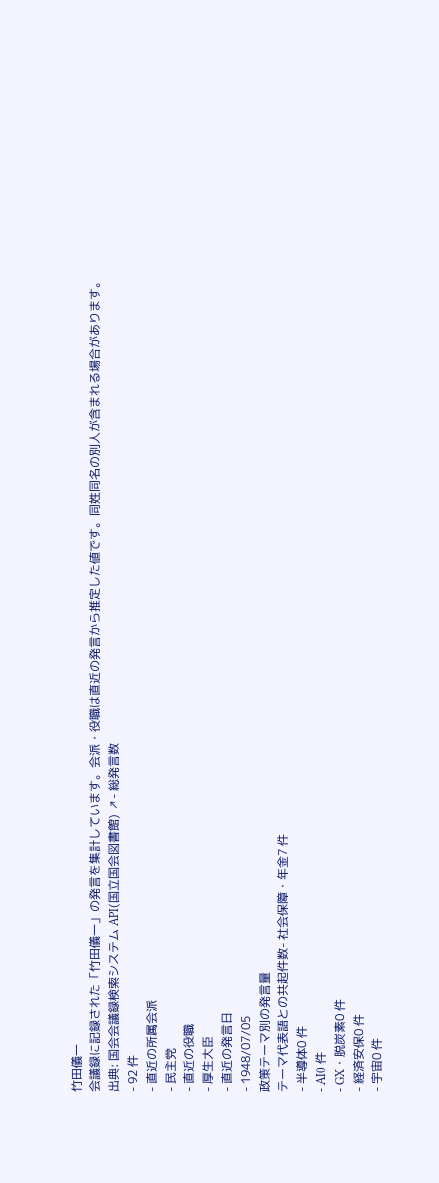竹田儀一
会議録に記録された「竹田儀一」の発言を集計しています。会派・役職は直近の発言から推定した値です。同姓同名の別人が含まれる場合があります。
出典: 国会会議録検索システム API(国立国会図書館) ↗- 総発言数
- 92 件
- 直近の所属会派
- 民主党
- 直近の役職
- 厚生大臣
- 直近の発言日
- 1948/07/05
政策テーマ別の発言量
テーマ代表語との共起件数- 社会保障・年金7 件
- 半導体0 件
- AI0 件
- GX・脱炭素0 件
- 経済安保0 件
- 宇宙0 件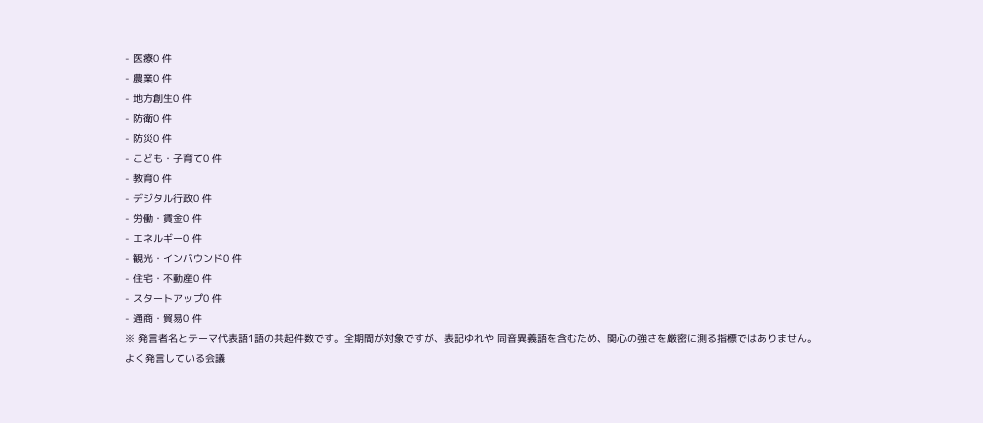- 医療0 件
- 農業0 件
- 地方創生0 件
- 防衛0 件
- 防災0 件
- こども・子育て0 件
- 教育0 件
- デジタル行政0 件
- 労働・賃金0 件
- エネルギー0 件
- 観光・インバウンド0 件
- 住宅・不動産0 件
- スタートアップ0 件
- 通商・貿易0 件
※ 発言者名とテーマ代表語1語の共起件数です。全期間が対象ですが、表記ゆれや 同音異義語を含むため、関心の強さを厳密に測る指標ではありません。
よく発言している会議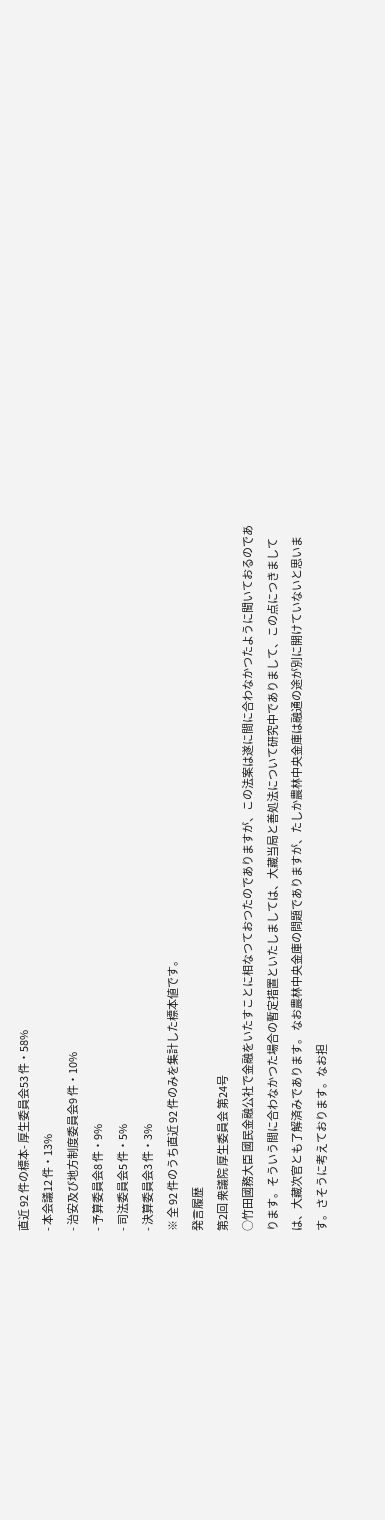直近 92 件の標本- 厚生委員会53 件・58%
- 本会議12 件・13%
- 治安及び地方制度委員会9 件・10%
- 予算委員会8 件・9%
- 司法委員会5 件・5%
- 決算委員会3 件・3%
※ 全 92 件のうち直近 92 件のみを集計した標本値です。
発言履歴
第2回 衆議院 厚生委員会 第24号
○竹田國務大臣 國民金融公社で金融をいたすことに相なつておつたのでありますが、この法案は遂に間に合わなかつたように聞いておるのであります。そういう間に合わなかつた場合の暫定措置といたしましては、大藏当局と善処法について研究中でありまして、この点につきましては、大藏次官とも了解済みであります。 なお農林中央金庫の問題でありますが、たしか農林中央金庫は融通の途が別に開けていないと思います。さそうに考えております。なお担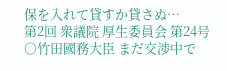保を入れて貸すか貸さぬ…
第2回 衆議院 厚生委員会 第24号
○竹田國務大臣 まだ交渉中で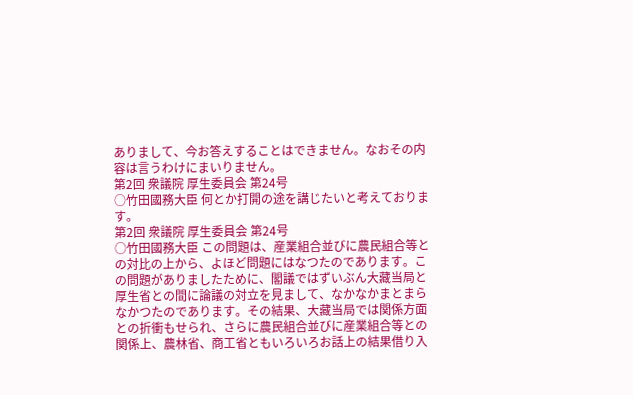ありまして、今お答えすることはできません。なおその内容は言うわけにまいりません。
第2回 衆議院 厚生委員会 第24号
○竹田國務大臣 何とか打開の途を講じたいと考えております。
第2回 衆議院 厚生委員会 第24号
○竹田國務大臣 この問題は、産業組合並びに農民組合等との対比の上から、よほど問題にはなつたのであります。この問題がありましたために、閣議ではずいぶん大藏当局と厚生省との間に論議の対立を見まして、なかなかまとまらなかつたのであります。その結果、大藏当局では関係方面との折衝もせられ、さらに農民組合並びに産業組合等との関係上、農林省、商工省ともいろいろお話上の結果借り入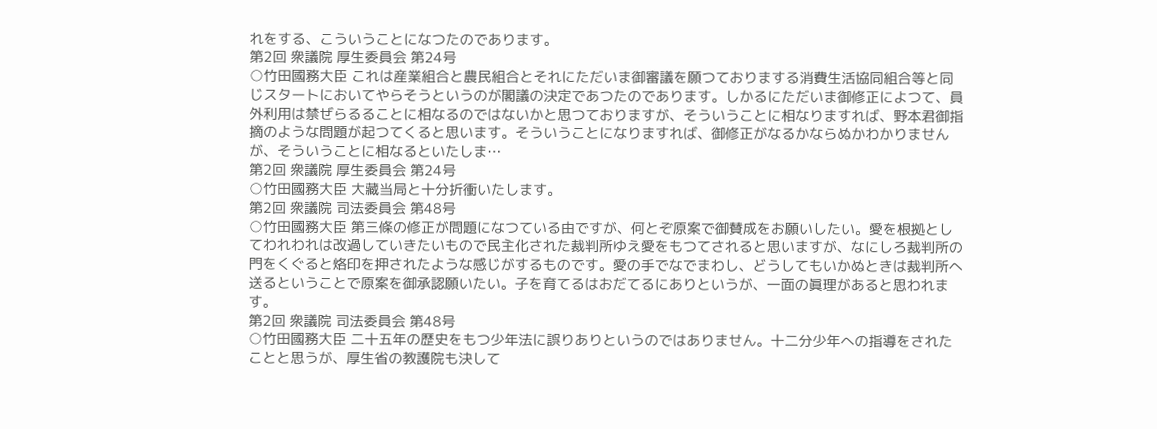れをする、こういうことになつたのであります。
第2回 衆議院 厚生委員会 第24号
○竹田國務大臣 これは産業組合と農民組合とそれにただいま御審議を願つておりまする消費生活協同組合等と同じスタートにおいてやらそうというのが閣議の決定であつたのであります。しかるにただいま御修正によつて、員外利用は禁ぜらるることに相なるのではないかと思つておりますが、そういうことに相なりますれば、野本君御指摘のような問題が起つてくると思います。そういうことになりますれば、御修正がなるかならぬかわかりませんが、そういうことに相なるといたしま…
第2回 衆議院 厚生委員会 第24号
○竹田國務大臣 大藏当局と十分折衝いたします。
第2回 衆議院 司法委員会 第48号
○竹田國務大臣 第三條の修正が問題になつている由ですが、何とぞ原案で御賛成をお願いしたい。愛を根拠としてわれわれは改過していきたいもので民主化された裁判所ゆえ愛をもつてされると思いますが、なにしろ裁判所の門をくぐると烙印を押されたような感じがするものです。愛の手でなでまわし、どうしてもいかぬときは裁判所へ送るということで原案を御承認願いたい。子を育てるはおだてるにありというが、一面の眞理があると思われます。
第2回 衆議院 司法委員会 第48号
○竹田國務大臣 二十五年の歴史をもつ少年法に誤りありというのではありません。十二分少年への指導をされたことと思うが、厚生省の教護院も決して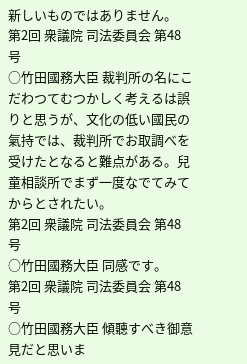新しいものではありません。
第2回 衆議院 司法委員会 第48号
○竹田國務大臣 裁判所の名にこだわつてむつかしく考えるは誤りと思うが、文化の低い國民の氣持では、裁判所でお取調べを受けたとなると難点がある。兒童相談所でまず一度なでてみてからとされたい。
第2回 衆議院 司法委員会 第48号
○竹田國務大臣 同感です。
第2回 衆議院 司法委員会 第48号
○竹田國務大臣 傾聽すべき御意見だと思いま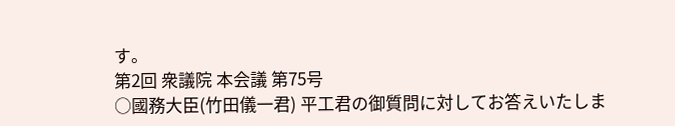す。
第2回 衆議院 本会議 第75号
○國務大臣(竹田儀一君) 平工君の御質問に対してお答えいたしま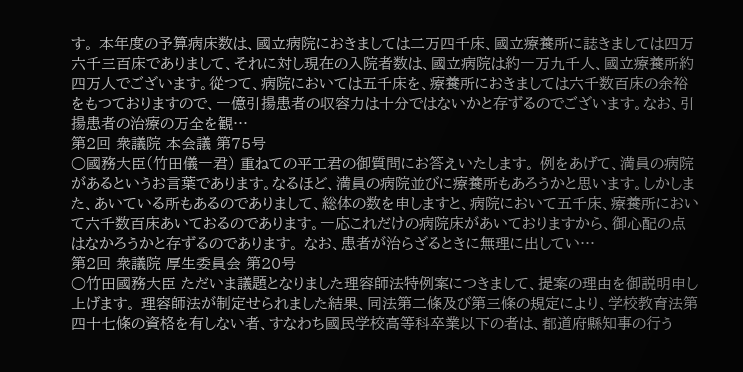す。 本年度の予算病床数は、國立病院におきましては二万四千床、國立療養所に誌きましては四万六千三百床でありまして、それに対し現在の入院者数は、國立病院は約一万九千人、國立療養所約四万人でございます。從つて、病院においては五千床を、療養所におきましては六千数百床の余裕をもつておりますので、一億引揚患者の収容力は十分ではないかと存ずるのでございます。なお、引揚患者の治療の万全を観…
第2回 衆議院 本会議 第75号
○國務大臣(竹田儀一君) 重ねての平工君の御質問にお答えいたします。 例をあげて、満員の病院があるというお言葉であります。なるほど、満員の病院並びに療養所もあろうかと思います。しかしまた、あいている所もあるのでありまして、総体の数を申しますと、病院において五千床、療養所において六千数百床あいておるのであります。一応これだけの病院床があいておりますから、御心配の点はなかろうかと存ずるのであります。 なお、患者が治らざるときに無理に出してい…
第2回 衆議院 厚生委員会 第20号
○竹田國務大臣 ただいま議題となりました理容師法特例案につきまして、提案の理由を御説明申し上げます。 理容師法が制定せられました結果、同法第二條及び第三條の規定により、学校教育法第四十七條の資格を有しない者、すなわち國民学校高等科卒業以下の者は、都道府縣知事の行う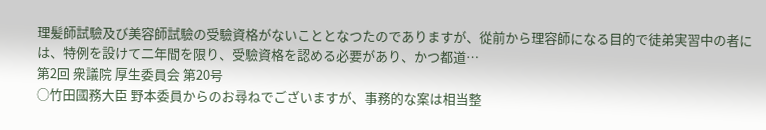理髪師試驗及び美容師試驗の受驗資格がないこととなつたのでありますが、從前から理容師になる目的で徒弟実習中の者には、特例を設けて二年間を限り、受驗資格を認める必要があり、かつ都道…
第2回 衆議院 厚生委員会 第20号
○竹田國務大臣 野本委員からのお尋ねでございますが、事務的な案は相当整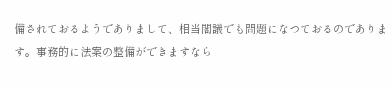備されておるようでありまして、相当閣議でも問題になつておるのであります。事務的に法案の整備ができますなら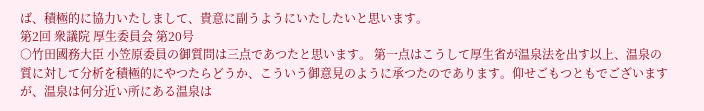ば、積極的に協力いたしまして、貴意に副うようにいたしたいと思います。
第2回 衆議院 厚生委員会 第20号
○竹田國務大臣 小笠原委員の御質問は三点であつたと思います。 第一点はこうして厚生省が温泉法を出す以上、温泉の質に対して分析を積極的にやつたらどうか、こういう御意見のように承つたのであります。仰せごもつともでございますが、温泉は何分近い所にある温泉は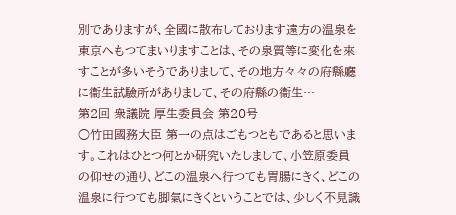別でありますが、全國に散布しております遠方の温泉を東京へもつてまいりますことは、その泉質等に変化を來すことが多いそうでありまして、その地方々々の府縣廳に衞生試驗所がありまして、その府縣の衞生…
第2回 衆議院 厚生委員会 第20号
○竹田國務大臣 第一の点はごもつともであると思います。これはひとつ何とか研究いたしまして、小笠原委員の仰せの通り、どこの温泉へ行つても胃腸にきく、どこの温泉に行つても脚氣にきくということでは、少しく不見識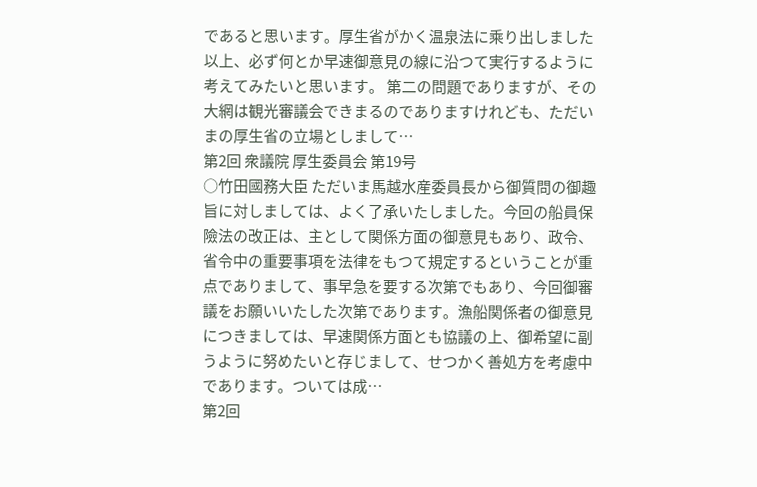であると思います。厚生省がかく温泉法に乘り出しました以上、必ず何とか早速御意見の線に沿つて実行するように考えてみたいと思います。 第二の問題でありますが、その大網は観光審議会できまるのでありますけれども、ただいまの厚生省の立場としまして…
第2回 衆議院 厚生委員会 第19号
○竹田國務大臣 ただいま馬越水産委員長から御質問の御趣旨に対しましては、よく了承いたしました。今回の船員保險法の改正は、主として関係方面の御意見もあり、政令、省令中の重要事項を法律をもつて規定するということが重点でありまして、事早急を要する次第でもあり、今回御審議をお願いいたした次第であります。漁船関係者の御意見につきましては、早速関係方面とも協議の上、御希望に副うように努めたいと存じまして、せつかく善処方を考慮中であります。ついては成…
第2回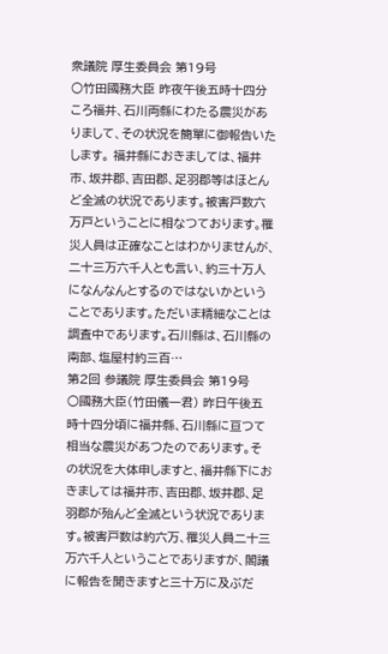衆議院 厚生委員会 第19号
○竹田國務大臣 昨夜午後五時十四分ころ福井、石川両縣にわたる震災がありまして、その状況を簡單に御報告いたします。 福井縣におきましては、福井市、坂井郡、吉田郡、足羽郡等はほとんど全滅の状況であります。被害戸数六万戸ということに相なつております。罹災人員は正確なことはわかりませんが、二十三万六千人とも言い、約三十万人になんなんとするのではないかということであります。ただいま精細なことは調査中であります。石川縣は、石川縣の南部、塩屋村約三百…
第2回 参議院 厚生委員会 第19号
○國務大臣(竹田儀一君) 昨日午後五時十四分頃に福井縣、石川縣に亘つて相当な震災があつたのであります。その状況を大体申しますと、福井縣下におきましては福井市、吉田郡、坂井郡、足羽郡が殆んど全滅という状況であります。被害戸数は約六万、罹災人員二十三万六千人ということでありますが、閣議に報告を聞きますと三十万に及ぶだ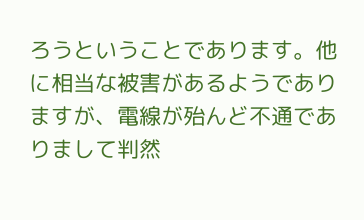ろうということであります。他に相当な被害があるようでありますが、電線が殆んど不通でありまして判然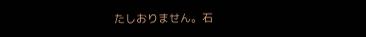たしおりません。石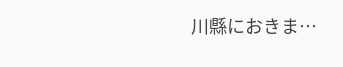川縣におきま…